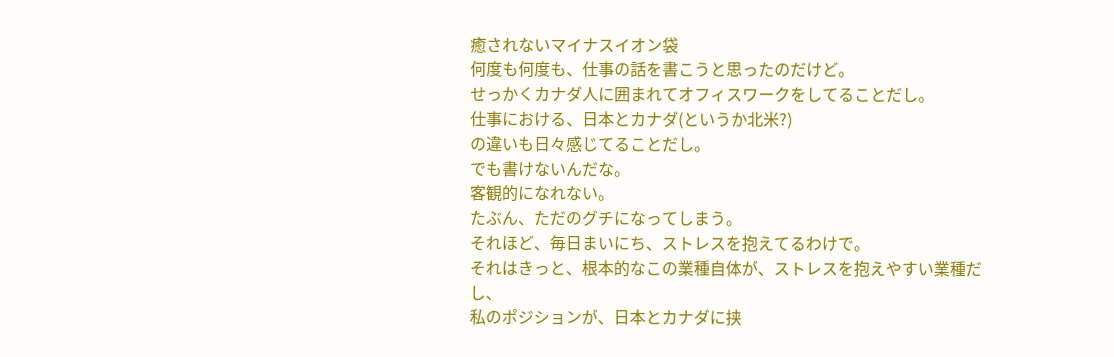癒されないマイナスイオン袋
何度も何度も、仕事の話を書こうと思ったのだけど。
せっかくカナダ人に囲まれてオフィスワークをしてることだし。
仕事における、日本とカナダ(というか北米?)
の違いも日々感じてることだし。
でも書けないんだな。
客観的になれない。
たぶん、ただのグチになってしまう。
それほど、毎日まいにち、ストレスを抱えてるわけで。
それはきっと、根本的なこの業種自体が、ストレスを抱えやすい業種だし、
私のポジションが、日本とカナダに挟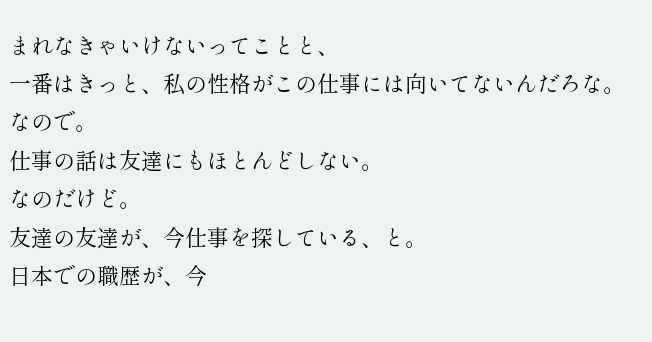まれなきゃいけないってことと、
一番はきっと、私の性格がこの仕事には向いてないんだろな。
なので。
仕事の話は友達にもほとんどしない。
なのだけど。
友達の友達が、今仕事を探している、と。
日本での職歴が、今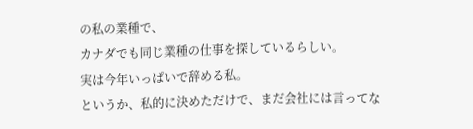の私の業種で、
カナダでも同じ業種の仕事を探しているらしい。
実は今年いっぱいで辞める私。
というか、私的に決めただけで、まだ会社には言ってな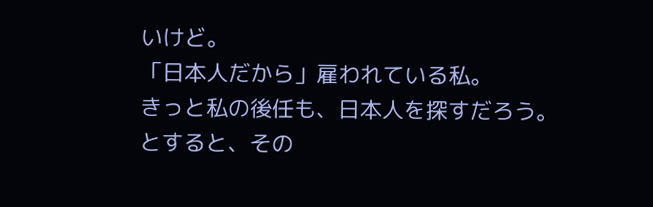いけど。
「日本人だから」雇われている私。
きっと私の後任も、日本人を探すだろう。
とすると、その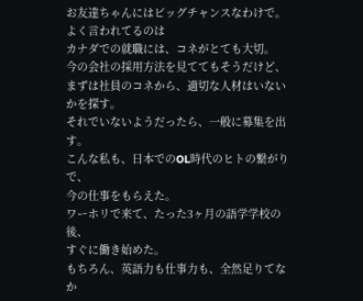お友達ちゃんにはビッグチャンスなわけで。
よく言われてるのは
カナダでの就職には、コネがとても大切。
今の会社の採用方法を見ててもそうだけど、
まずは社員のコネから、適切な人材はいないかを探す。
それでいないようだったら、一般に募集を出す。
こんな私も、日本でのOL時代のヒトの繋がりで、
今の仕事をもらえた。
ワーホリで来て、たった3ヶ月の語学学校の後、
すぐに働き始めた。
もちろん、英語力も仕事力も、全然足りてなか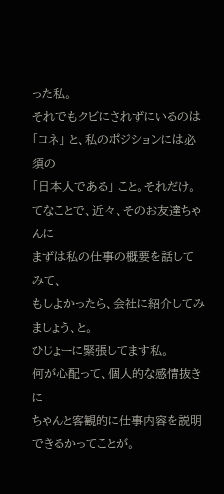った私。
それでもクビにされずにいるのは
「コネ」 と、私のポジションには必須の
「日本人である」 こと。それだけ。
てなことで、近々、そのお友達ちゃんに
まずは私の仕事の概要を話してみて、
もしよかったら、会社に紹介してみましょう、と。
ひじょーに緊張してます私。
何が心配って、個人的な感情抜きに
ちゃんと客観的に仕事内容を説明できるかってことが。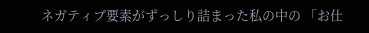ネガティブ要素がずっしり詰まった私の中の 「お仕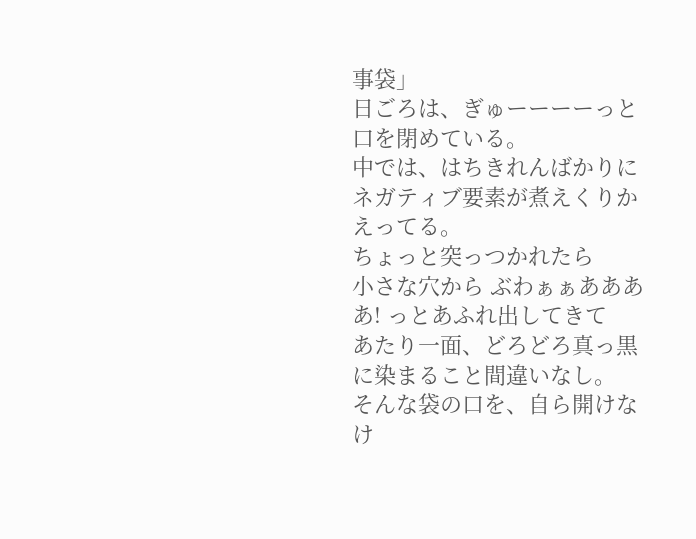事袋」
日ごろは、ぎゅーーーーっと口を閉めている。
中では、はちきれんばかりにネガティブ要素が煮えくりかえってる。
ちょっと突っつかれたら
小さな穴から ぶわぁぁああああ! っとあふれ出してきて
あたり一面、どろどろ真っ黒に染まること間違いなし。
そんな袋の口を、自ら開けなけ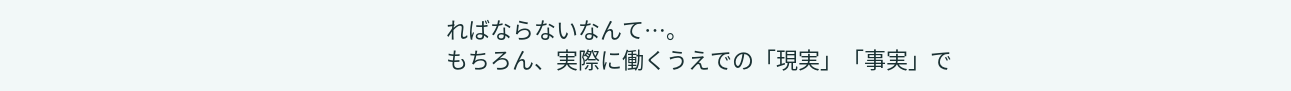ればならないなんて…。
もちろん、実際に働くうえでの「現実」「事実」で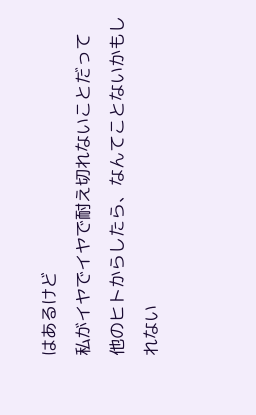はあるけど
私がイヤでイヤで耐え切れないことだって
他のヒトからしたら、なんてことないかもしれない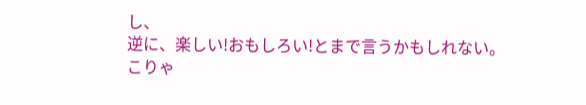し、
逆に、楽しい!おもしろい!とまで言うかもしれない。
こりゃ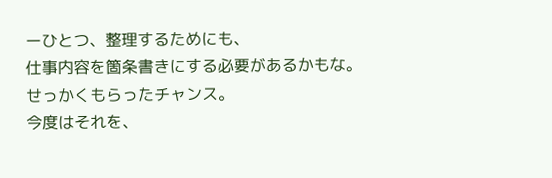ーひとつ、整理するためにも、
仕事内容を箇条書きにする必要があるかもな。
せっかくもらったチャンス。
今度はそれを、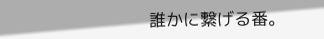誰かに繋げる番。